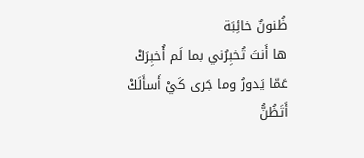ظُنونٌ خائِبَة
ها أَنتَ تُخبِرُني بما لَم أُخبِرَكْ
عَمّا يَدورُ وما جَرى كَيْ أَسأَلَكْ
أَتَظُنُّ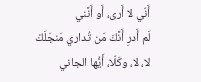أَنّي لا أَرى، أَو أَنَّني
لَم أَدرِ أَنَّكَ مَن تُداري مَنجَلَكْ
لا، لا، وكَلّا، أَيُّها الجاني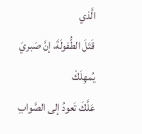الَّذي
قَتَلَ الطُّفولَةَ، إنَّ صَبريَ يُمهِلَكْ
عَلَّكَ تَعودُ إلى الصَّوابِ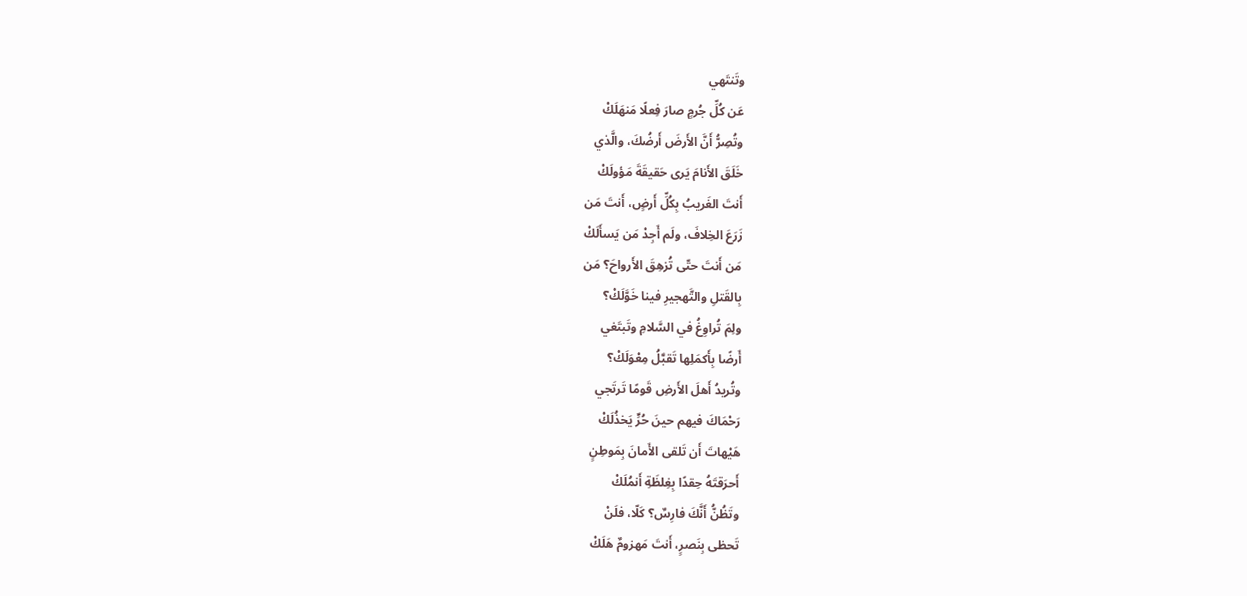وتَنتَهي
عَن كُلِّ جُرمٍ صارَ فِعلًا مَنهَلَكْ
وتُصِرُّ أَنَّ الأَرضَ أَرضُكَ، والَّذي
خَلَقَ الأَنامَ يَرى حَقيقَةَ مَؤولَكْ
أَنتَ الغَريبُ بِكُلِّ أَرضٍ، أَنتَ مَن
زَرَعَ الخِلافَ، ولَم أَجِدْ مَن يَسأَلَكْ
مَن أَنتَ حتّى تُزهِقَ الأَرواحَ؟ مَن
بِالقَتلِ والتَّهجيرِ فينا خَوَّلَكْ؟
ولِمَ تُراوِغُ في السَّلامِ وتَبتَغي
أَرضًا بِأَكمَلِها تَقبَّلُ مِعْوَلَكْ؟
وتُريدُ أَهلَ الأَرضِ قَومًا تَرتَجي
رَحْمَاكَ فيهم حينَ حُرٍّ يَخذُلَكْ
هَيْهاتَ أَن تَلقى الأَمانَ بِمَوطِنٍ
أَحرَقتَهُ حِقدًا بِغِلظَةِ أَنمُلَكْ
وتَظُنُّ أَنَّكَ فارِسٌ؟ كَلّا، فلَنْ
تَحظى بِنَصرٍ، أَنتَ مَهزومٌ هَلَكْ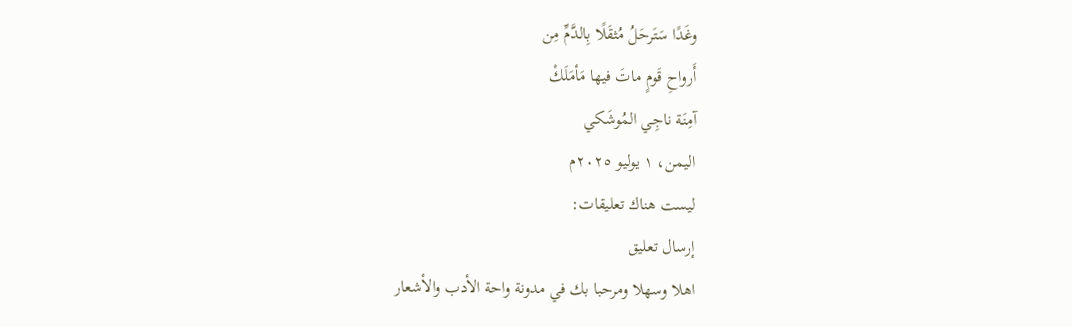وغَدًا سَتَرحَلُ مُثقَلًا بِالدَّمِّ مِن
أَرواحِ قَومٍ ماتَ فيها مَأمَلَكْ
آمِنَة ناجِي المُوشَكي
اليمن، ١ يوليو ٢٠٢٥م
ليست هناك تعليقات:
إرسال تعليق
اهلا وسهلا ومرحبا بك في مدونة واحة الأدب والأشعار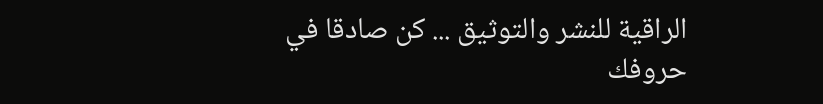الراقية للنشر والتوثيق ... كن صادقا في حروفك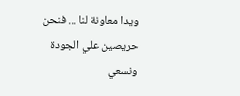ويدا معاونة لنا ... فنحن حريصين علي الجودة ونسعي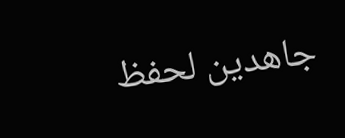جاهدين لحفظ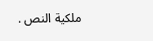ملكية النص .